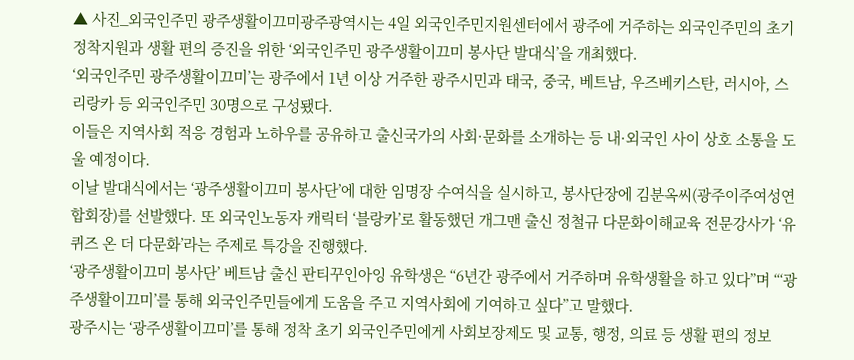▲ 사진_외국인주민 광주생활이끄미광주광역시는 4일 외국인주민지원센터에서 광주에 거주하는 외국인주민의 초기 정착지원과 생활 편의 증진을 위한 ‘외국인주민 광주생활이끄미 봉사단 발대식’을 개최했다.
‘외국인주민 광주생활이끄미’는 광주에서 1년 이상 거주한 광주시민과 태국, 중국, 베트남, 우즈베키스탄, 러시아, 스리랑카 등 외국인주민 30명으로 구성됐다.
이들은 지역사회 적응 경험과 노하우를 공유하고 출신국가의 사회·문화를 소개하는 등 내·외국인 사이 상호 소통을 도울 예정이다.
이날 발대식에서는 ‘광주생활이끄미 봉사단’에 대한 임명장 수여식을 실시하고, 봉사단장에 김분옥씨(광주이주여성연합회장)를 선발했다. 또 외국인노동자 캐릭터 ‘블랑카’로 활동했던 개그맨 출신 정철규 다문화이해교육 전문강사가 ‘유퀴즈 온 더 다문화’라는 주제로 특강을 진행했다.
‘광주생활이끄미 봉사단’ 베트남 출신 판티꾸인아잉 유학생은 “6년간 광주에서 거주하며 유학생활을 하고 있다”며 “‘광주생활이끄미’를 통해 외국인주민들에게 도움을 주고 지역사회에 기여하고 싶다”고 말했다.
광주시는 ‘광주생활이끄미’를 통해 정착 초기 외국인주민에게 사회보장제도 및 교통, 행정, 의료 등 생활 편의 정보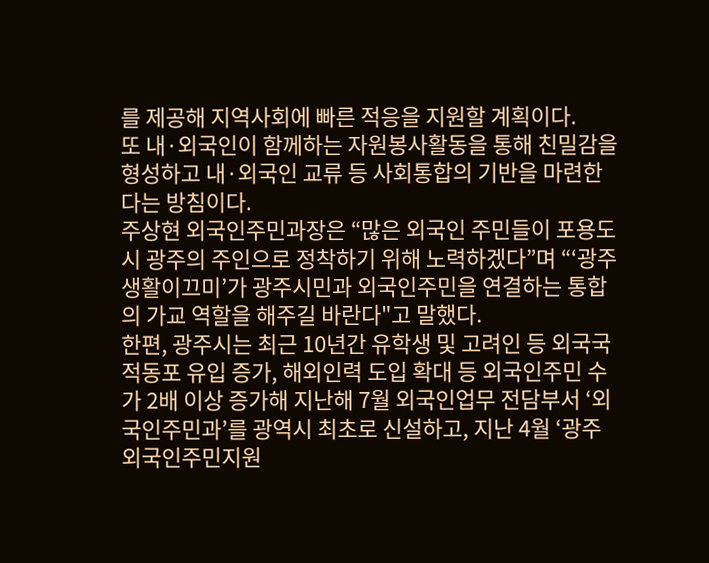를 제공해 지역사회에 빠른 적응을 지원할 계획이다.
또 내·외국인이 함께하는 자원봉사활동을 통해 친밀감을 형성하고 내·외국인 교류 등 사회통합의 기반을 마련한다는 방침이다.
주상현 외국인주민과장은 “많은 외국인 주민들이 포용도시 광주의 주인으로 정착하기 위해 노력하겠다”며 “‘광주생활이끄미’가 광주시민과 외국인주민을 연결하는 통합의 가교 역할을 해주길 바란다"고 말했다.
한편, 광주시는 최근 10년간 유학생 및 고려인 등 외국국적동포 유입 증가, 해외인력 도입 확대 등 외국인주민 수가 2배 이상 증가해 지난해 7월 외국인업무 전담부서 ‘외국인주민과’를 광역시 최초로 신설하고, 지난 4월 ‘광주외국인주민지원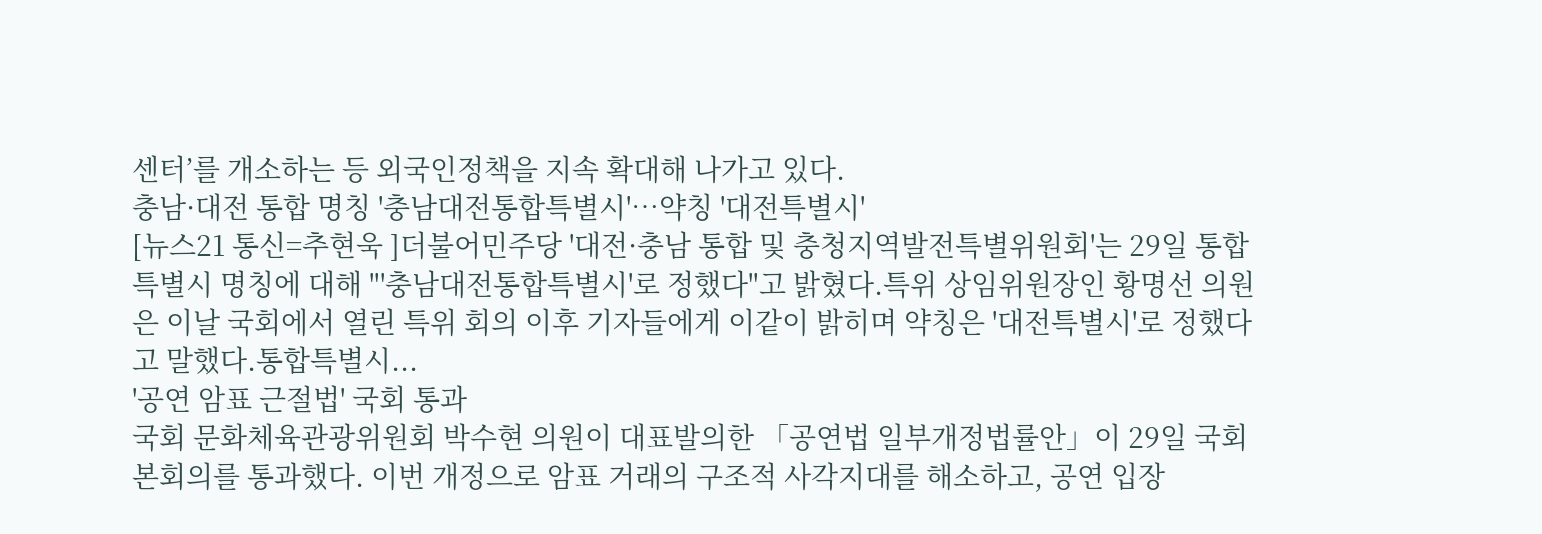센터’를 개소하는 등 외국인정책을 지속 확대해 나가고 있다.
충남·대전 통합 명칭 '충남대전통합특별시'…약칭 '대전특별시'
[뉴스21 통신=추현욱 ]더불어민주당 '대전·충남 통합 및 충청지역발전특별위원회'는 29일 통합특별시 명칭에 대해 "'충남대전통합특별시'로 정했다"고 밝혔다.특위 상임위원장인 황명선 의원은 이날 국회에서 열린 특위 회의 이후 기자들에게 이같이 밝히며 약칭은 '대전특별시'로 정했다고 말했다.통합특별시...
'공연 암표 근절법' 국회 통과
국회 문화체육관광위원회 박수현 의원이 대표발의한 「공연법 일부개정법률안」이 29일 국회 본회의를 통과했다. 이번 개정으로 암표 거래의 구조적 사각지대를 해소하고, 공연 입장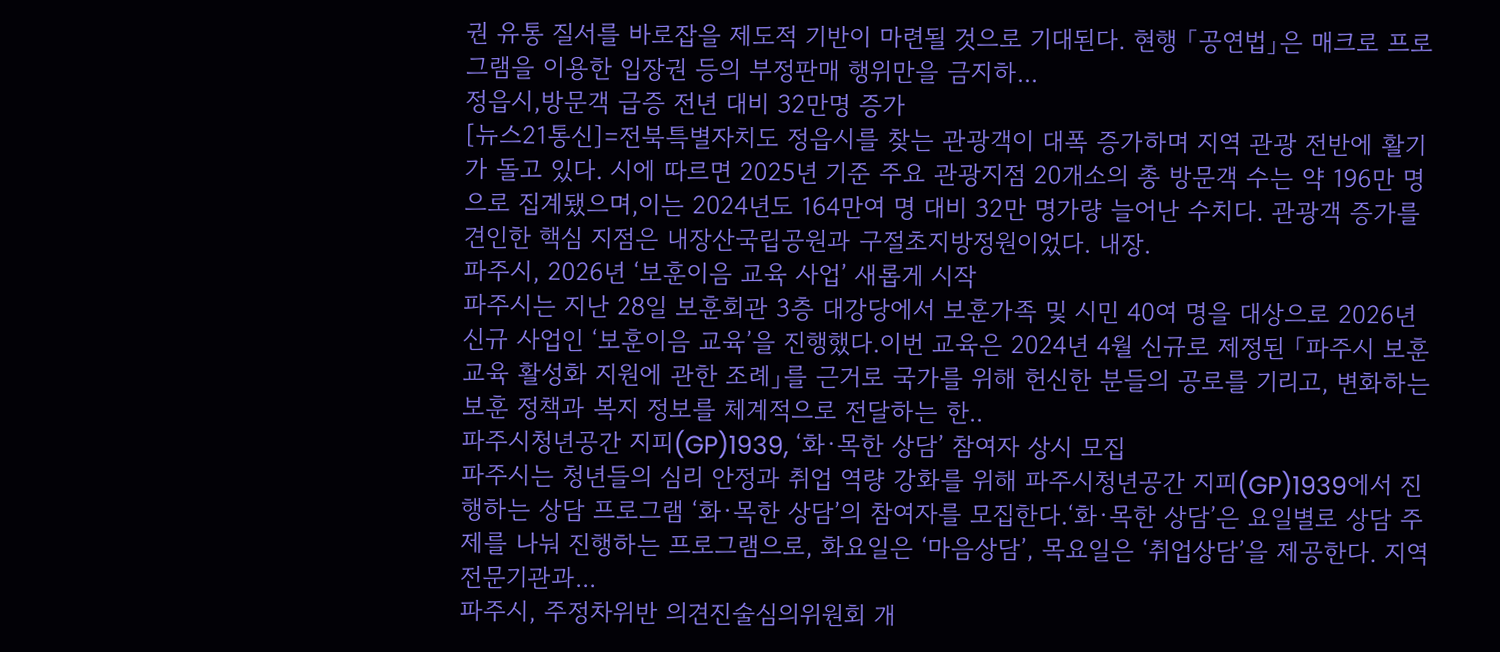권 유통 질서를 바로잡을 제도적 기반이 마련될 것으로 기대된다. 현행 「공연법」은 매크로 프로그램을 이용한 입장권 등의 부정판매 행위만을 금지하...
정읍시,방문객 급증 전년 대비 32만명 증가
[뉴스21통신]=전북특별자치도 정읍시를 찾는 관광객이 대폭 증가하며 지역 관광 전반에 활기가 돌고 있다. 시에 따르면 2025년 기준 주요 관광지점 20개소의 총 방문객 수는 약 196만 명으로 집계됐으며,이는 2024년도 164만여 명 대비 32만 명가량 늘어난 수치다. 관광객 증가를 견인한 핵심 지점은 내장산국립공원과 구절초지방정원이었다. 내장.
파주시, 2026년 ‘보훈이음 교육 사업’ 새롭게 시작
파주시는 지난 28일 보훈회관 3층 대강당에서 보훈가족 및 시민 40여 명을 대상으로 2026년 신규 사업인 ‘보훈이음 교육’을 진행했다.이번 교육은 2024년 4월 신규로 제정된 「파주시 보훈교육 활성화 지원에 관한 조례」를 근거로 국가를 위해 헌신한 분들의 공로를 기리고, 변화하는 보훈 정책과 복지 정보를 체계적으로 전달하는 한..
파주시청년공간 지피(GP)1939, ‘화·목한 상담’ 참여자 상시 모집
파주시는 청년들의 심리 안정과 취업 역량 강화를 위해 파주시청년공간 지피(GP)1939에서 진행하는 상담 프로그램 ‘화·목한 상담’의 참여자를 모집한다.‘화·목한 상담’은 요일별로 상담 주제를 나눠 진행하는 프로그램으로, 화요일은 ‘마음상담’, 목요일은 ‘취업상담’을 제공한다. 지역 전문기관과...
파주시, 주정차위반 의견진술심의위원회 개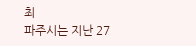최
파주시는 지난 27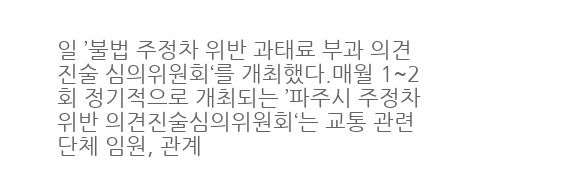일 ’불법 주정차 위반 과태료 부과 의견진술 심의위원회‘를 개최했다.매월 1~2회 정기적으로 개최되는 ’파주시 주정차위반 의견진술심의위원회‘는 교통 관련 단체 임원, 관계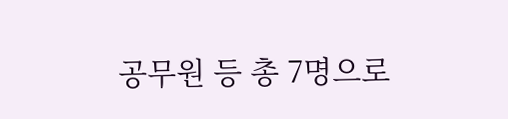공무원 등 총 7명으로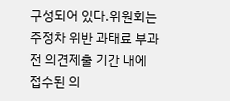구성되어 있다.위원회는 주정차 위반 과태료 부과 전 의견제출 기간 내에 접수된 의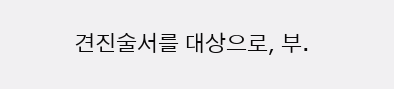견진술서를 대상으로, 부.